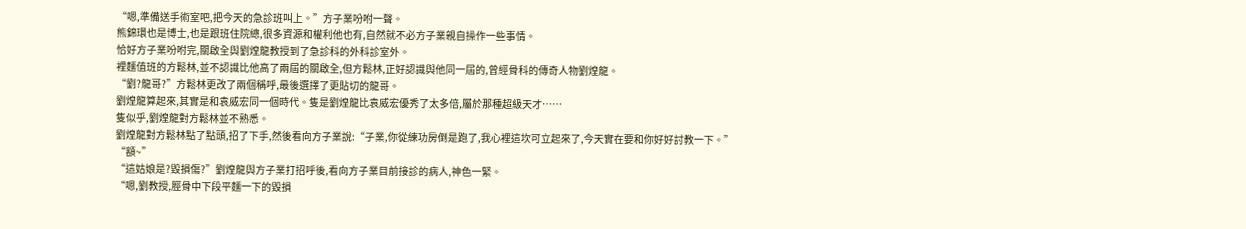“嗯,準備送手術室吧,把今天的急診班叫上。”方子業吩咐一聲。
熊錦環也是博士,也是跟班住院總,很多資源和權利他也有,自然就不必方子業親自操作一些事情。
恰好方子業吩咐完,關啟全與劉煌龍教授到了急診科的外科診室外。
裡麵值班的方鬆林,並不認識比他高了兩屆的關啟全,但方鬆林,正好認識與他同一屆的,曾經骨科的傳奇人物劉煌龍。
“劉?龍哥?”方鬆林更改了兩個稱呼,最後選擇了更貼切的龍哥。
劉煌龍算起來,其實是和袁威宏同一個時代。隻是劉煌龍比袁威宏優秀了太多倍,屬於那種超級天才……
隻似乎,劉煌龍對方鬆林並不熟悉。
劉煌龍對方鬆林點了點頭,招了下手,然後看向方子業說:“子業,你從練功房倒是跑了,我心裡這坎可立起來了,今天實在要和你好好討教一下。”
“額~”
“這姑娘是?毀損傷?”劉煌龍與方子業打招呼後,看向方子業目前接診的病人,神色一緊。
“嗯,劉教授,脛骨中下段平麵一下的毀損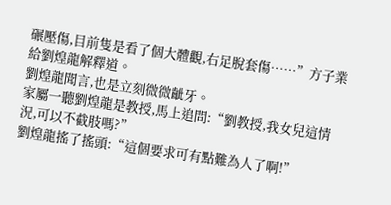碾壓傷,目前隻是看了個大體觀,右足脫套傷……”方子業給劉煌龍解釋道。
劉煌龍聞言,也是立刻微微齜牙。
家屬一聽劉煌龍是教授,馬上追問:“劉教授,我女兒這情況,可以不截肢嗎?”
劉煌龍搖了搖頭:“這個要求可有點難為人了啊!”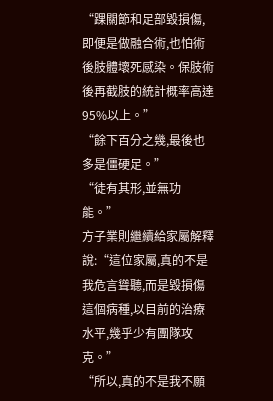“踝關節和足部毀損傷,即便是做融合術,也怕術後肢體壞死感染。保肢術後再截肢的統計概率高達95%以上。”
“餘下百分之幾,最後也多是僵硬足。”
“徒有其形,並無功能。”
方子業則繼續給家屬解釋說:“這位家屬,真的不是我危言聳聽,而是毀損傷這個病種,以目前的治療水平,幾乎少有團隊攻克。”
“所以,真的不是我不願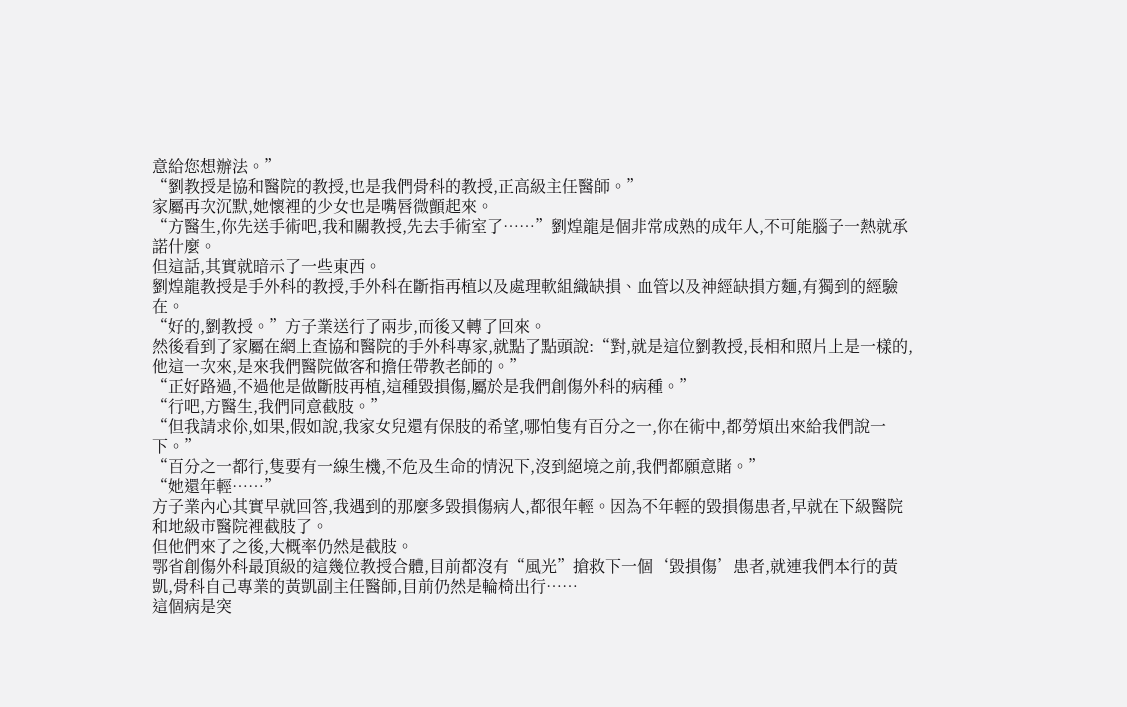意給您想辦法。”
“劉教授是協和醫院的教授,也是我們骨科的教授,正高級主任醫師。”
家屬再次沉默,她懷裡的少女也是嘴唇微顫起來。
“方醫生,你先送手術吧,我和關教授,先去手術室了……”劉煌龍是個非常成熟的成年人,不可能腦子一熱就承諾什麼。
但這話,其實就暗示了一些東西。
劉煌龍教授是手外科的教授,手外科在斷指再植以及處理軟組織缺損、血管以及神經缺損方麵,有獨到的經驗在。
“好的,劉教授。”方子業送行了兩步,而後又轉了回來。
然後看到了家屬在網上查協和醫院的手外科專家,就點了點頭說:“對,就是這位劉教授,長相和照片上是一樣的,他這一次來,是來我們醫院做客和擔任帶教老師的。”
“正好路過,不過他是做斷肢再植,這種毀損傷,屬於是我們創傷外科的病種。”
“行吧,方醫生,我們同意截肢。”
“但我請求伱,如果,假如說,我家女兒還有保肢的希望,哪怕隻有百分之一,你在術中,都勞煩出來給我們說一下。”
“百分之一都行,隻要有一線生機,不危及生命的情況下,沒到絕境之前,我們都願意賭。”
“她還年輕……”
方子業內心其實早就回答,我遇到的那麼多毀損傷病人,都很年輕。因為不年輕的毀損傷患者,早就在下級醫院和地級市醫院裡截肢了。
但他們來了之後,大概率仍然是截肢。
鄂省創傷外科最頂級的這幾位教授合體,目前都沒有“風光”搶救下一個‘毀損傷’患者,就連我們本行的黃凱,骨科自己專業的黃凱副主任醫師,目前仍然是輪椅出行……
這個病是突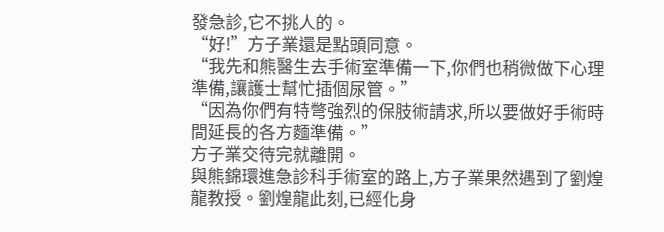發急診,它不挑人的。
“好!”方子業還是點頭同意。
“我先和熊醫生去手術室準備一下,你們也稍微做下心理準備,讓護士幫忙插個尿管。”
“因為你們有特彆強烈的保肢術請求,所以要做好手術時間延長的各方麵準備。”
方子業交待完就離開。
與熊錦環進急診科手術室的路上,方子業果然遇到了劉煌龍教授。劉煌龍此刻,已經化身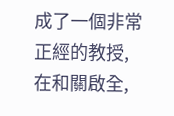成了一個非常正經的教授,在和關啟全,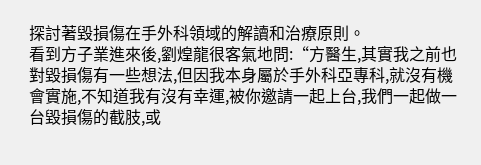探討著毀損傷在手外科領域的解讀和治療原則。
看到方子業進來後,劉煌龍很客氣地問:“方醫生,其實我之前也對毀損傷有一些想法,但因我本身屬於手外科亞專科,就沒有機會實施,不知道我有沒有幸運,被你邀請一起上台,我們一起做一台毀損傷的截肢,或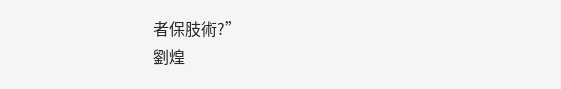者保肢術?”
劉煌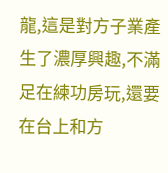龍,這是對方子業產生了濃厚興趣,不滿足在練功房玩,還要在台上和方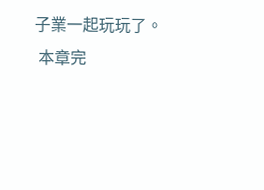子業一起玩玩了。
 本章完